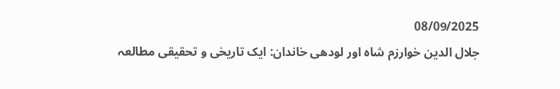08/09/2025
جلال الدین خوارزم شاہ اور لودھی خاندان: ایک تاریخی و تحقیقی مطالعہ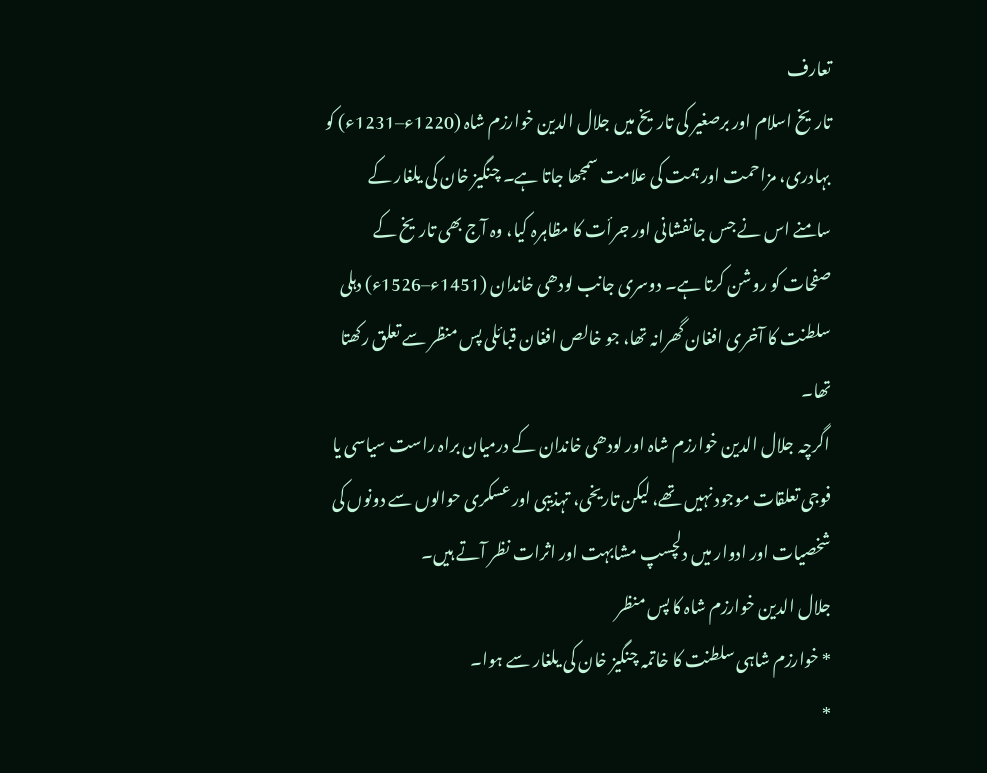تعارف
تاریخ اسلام اور برصغیر کی تاریخ میں جلال الدین خوارزم شاہ (1220ء–1231ء) کو بہادری، مزاحمت اور ہمت کی علامت سمجھا جاتا ہے۔ چنگیز خان کی یلغار کے سامنے اس نے جس جانفشانی اور جرأت کا مظاہرہ کیا، وہ آج بھی تاریخ کے صفحات کو روشن کرتا ہے۔ دوسری جانب لودھی خاندان (1451ء–1526ء) دہلی سلطنت کا آخری افغان گھرانہ تھا، جو خالص افغان قبائلی پس منظر سے تعلق رکھتا تھا۔
اگرچہ جلال الدین خوارزم شاہ اور لودھی خاندان کے درمیان براہ راست سیاسی یا فوجی تعلقات موجود نہیں تھے، لیکن تاریخی، تہذیبی اور عسکری حوالوں سے دونوں کی شخصیات اور ادوار میں دلچسپ مشابہت اور اثرات نظر آتے ہیں۔
جلال الدین خوارزم شاہ کا پس منظر
* خوارزم شاہی سلطنت کا خاتمہ چنگیز خان کی یلغار سے ہوا۔
*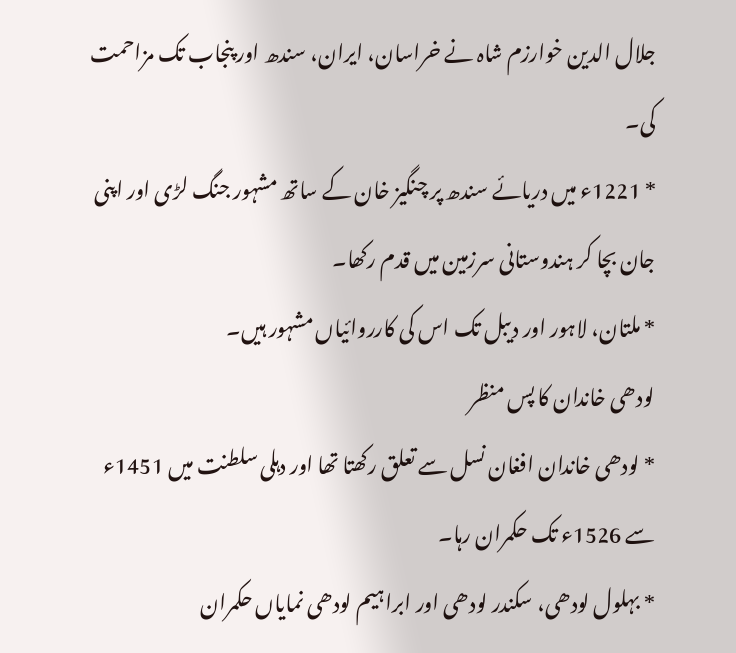جلال الدین خوارزم شاہ نے خراسان، ایران، سندھ اور پنجاب تک مزاحمت کی۔
* 1221ء میں دریائے سندھ پر چنگیز خان کے ساتھ مشہور جنگ لڑی اور اپنی جان بچا کر ہندوستانی سرزمین میں قدم رکھا۔
* ملتان، لاہور اور دیبل تک اس کی کارروائیاں مشہور ہیں۔
لودھی خاندان کا پس منظر
* لودھی خاندان افغان نسل سے تعلق رکھتا تھا اور دہلی سلطنت میں 1451ء سے 1526ء تک حکمران رہا۔
* بہلول لودھی، سکندر لودھی اور ابراہیم لودھی نمایاں حکمران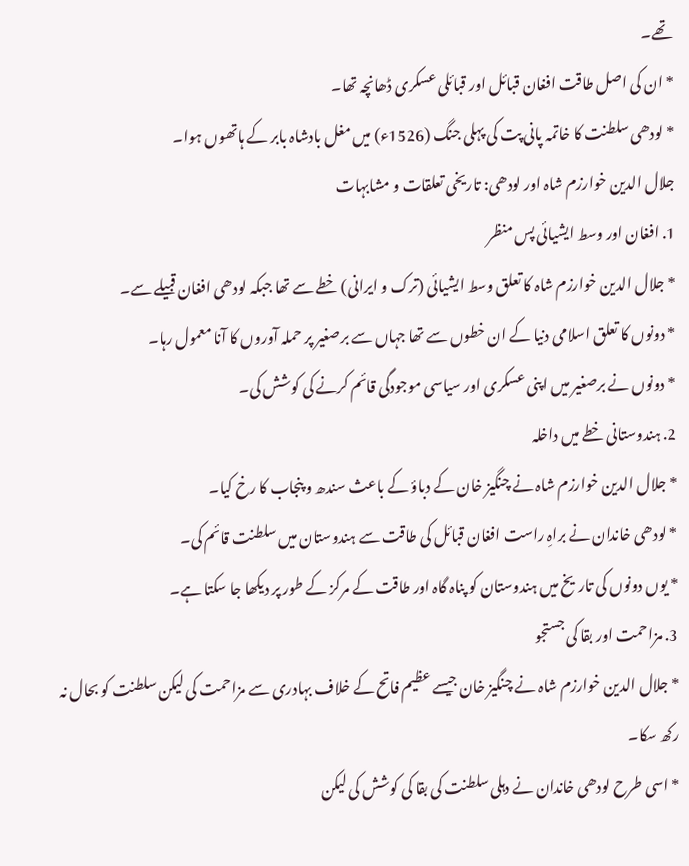تھے۔
* ان کی اصل طاقت افغان قبائل اور قبائلی عسکری ڈھانچہ تھا۔
* لودھی سلطنت کا خاتمہ پانی پت کی پہلی جنگ (1526ء) میں مغل بادشاہ بابر کے ہاتھوں ہوا۔
جلال الدین خوارزم شاہ اور لودھی: تاریخی تعلقات و مشابہات
1. افغان اور وسط ایشیائی پس منظر
* جلال الدین خوارزم شاہ کا تعلق وسط ایشیائی (ترک و ایرانی) خطے سے تھا جبکہ لودھی افغان قبیلے سے۔
* دونوں کا تعلق اسلامی دنیا کے ان خطوں سے تھا جہاں سے برصغیر پر حملہ آوروں کا آنا معمول رہا۔
* دونوں نے برصغیر میں اپنی عسکری اور سیاسی موجودگی قائم کرنے کی کوشش کی۔
2. ہندوستانی خطے میں داخلہ
* جلال الدین خوارزم شاہ نے چنگیز خان کے دباؤ کے باعث سندھ و پنجاب کا رخ کیا۔
* لودھی خاندان نے براہِ راست افغان قبائل کی طاقت سے ہندوستان میں سلطنت قائم کی۔
* یوں دونوں کی تاریخ میں ہندوستان کو پناہ گاہ اور طاقت کے مرکز کے طور پر دیکھا جا سکتا ہے۔
3. مزاحمت اور بقا کی جستجو
* جلال الدین خوارزم شاہ نے چنگیز خان جیسے عظیم فاتح کے خلاف بہادری سے مزاحمت کی لیکن سلطنت کو بحال نہ رکھ سکا۔
* اسی طرح لودھی خاندان نے دہلی سلطنت کی بقا کی کوشش کی لیکن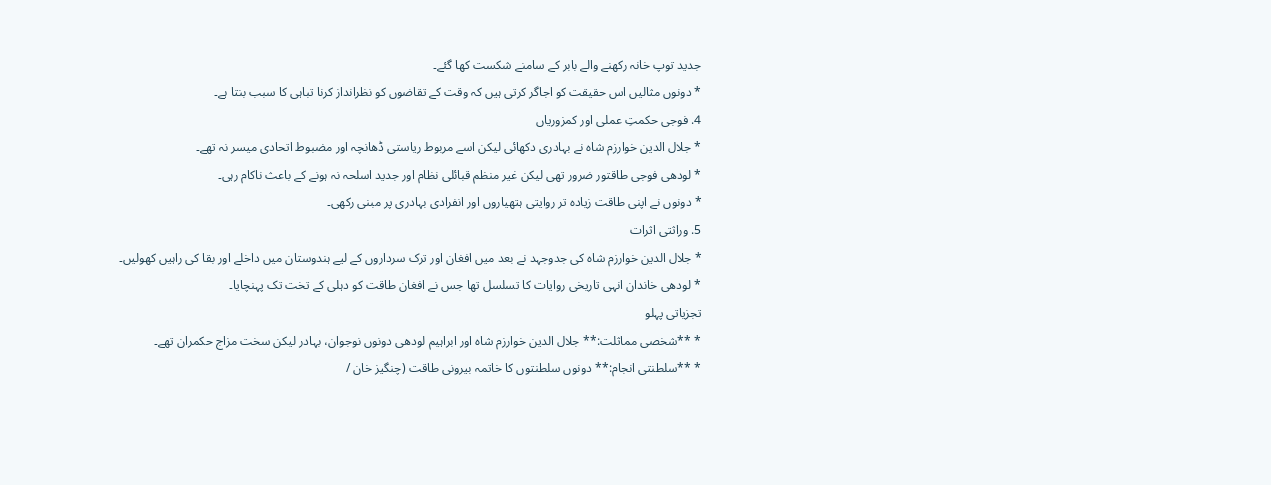جدید توپ خانہ رکھنے والے بابر کے سامنے شکست کھا گئے۔
* دونوں مثالیں اس حقیقت کو اجاگر کرتی ہیں کہ وقت کے تقاضوں کو نظرانداز کرنا تباہی کا سبب بنتا ہے۔
4. فوجی حکمتِ عملی اور کمزوریاں
* جلال الدین خوارزم شاہ نے بہادری دکھائی لیکن اسے مربوط ریاستی ڈھانچہ اور مضبوط اتحادی میسر نہ تھے۔
* لودھی فوجی طاقتور ضرور تھی لیکن غیر منظم قبائلی نظام اور جدید اسلحہ نہ ہونے کے باعث ناکام رہی۔
* دونوں نے اپنی طاقت زیادہ تر روایتی ہتھیاروں اور انفرادی بہادری پر مبنی رکھی۔
5. وراثتی اثرات
* جلال الدین خوارزم شاہ کی جدوجہد نے بعد میں افغان اور ترک سرداروں کے لیے ہندوستان میں داخلے اور بقا کی راہیں کھولیں۔
* لودھی خاندان انہی تاریخی روایات کا تسلسل تھا جس نے افغان طاقت کو دہلی کے تخت تک پہنچایا۔
تجزیاتی پہلو
* **شخصی مماثلت:** جلال الدین خوارزم شاہ اور ابراہیم لودھی دونوں نوجوان، بہادر لیکن سخت مزاج حکمران تھے۔
* **سلطنتی انجام:** دونوں سلطنتوں کا خاتمہ بیرونی طاقت (چنگیز خان /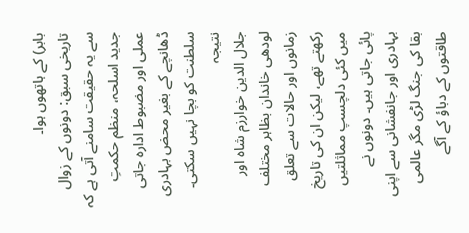بابر) کے ہاتھوں ہوا۔
تاریخی سبق: دونوں کے زوال سے یہ حقیقت سامنے آتی ہے کہ جدید اسلحہ، منظم حکمتِ عملی اور مضبوط ادارہ جاتی ڈھانچے کے بغیر محض بہادری سلطنت کو بچا نہیں سکتی۔
نتیجہ
جلال الدین خوارزم شاہ اور لودھی خاندان بظاہر مختلف زمانوں اور حالات سے تعلق رکھتے تھے، لیکن ان کی تاریخ میں کئی دلچسپ مماثلتیں پائی جاتی ہیں۔ دونوں نے بہادری اور جانفشانی سے اپنی بقا کی جنگ لڑی مگر عالمی طاقتوں کے دباؤ کے آگے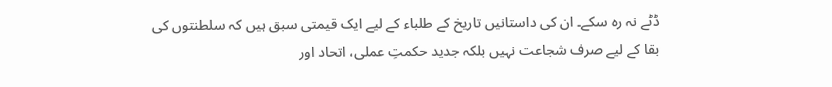ڈٹے نہ رہ سکے۔ ان کی داستانیں تاریخ کے طلباء کے لیے ایک قیمتی سبق ہیں کہ سلطنتوں کی بقا کے لیے صرف شجاعت نہیں بلکہ جدید حکمتِ عملی، اتحاد اور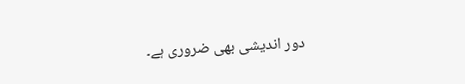دور اندیشی بھی ضروری ہے۔